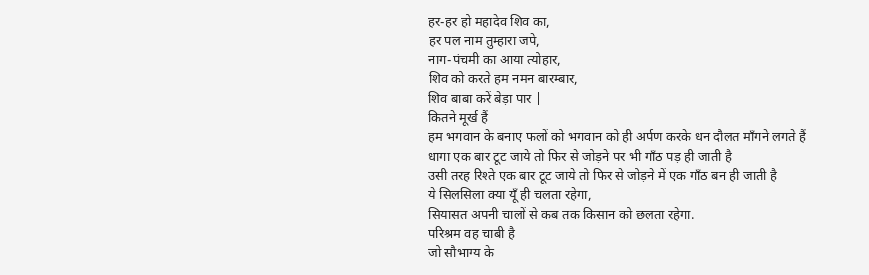हर-हर हो महादेव शिव का,
हर पल नाम तुम्हारा जपे,
नाग-पंचमी का आया त्योहार,
शिव को करते हम नमन बारम्बार,
शिव बाबा करें बेड़ा पार |
कितने मूर्ख हैं
हम भगवान के बनाए फलों को भगवान को ही अर्पण करके धन दौलत माँगने लगते हैं
धागा एक बार टूट जाये तो फिर से जोड़ने पर भी गाँठ पड़ ही जाती है
उसी तरह रिश्ते एक बार टूट जाये तो फिर से जोड़ने में एक गाँठ बन ही जाती है
ये सिलसिला क्या यूँ ही चलता रहेगा,
सियासत अपनी चालों से कब तक किसान को छलता रहेगा.
परिश्रम वह चाबी है
जो सौभाग्य के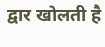द्वार खोलती है